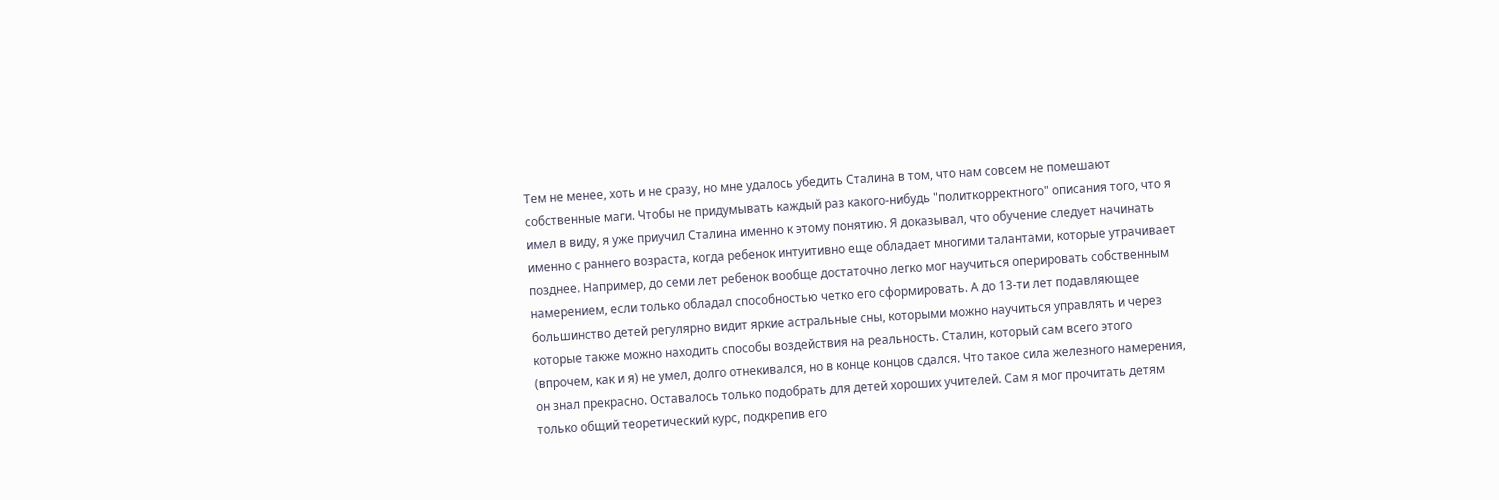Тем не менее, хоть и не сразу, но мне удалось убедить Сталина в том, что нам совсем не помешают собственные маги. Чтобы не придумывать каждый раз какого-нибудь "политкорректного" описания того, что я имел в виду, я уже приучил Сталина именно к этому понятию. Я доказывал, что обучение следует начинать именно с раннего возраста, когда ребенок интуитивно еще обладает многими талантами, которые утрачивает позднее. Например, до семи лет ребенок вообще достаточно легко мог научиться оперировать собственным намерением, если только обладал способностью четко его сформировать. А до 13-ти лет подавляющее большинство детей регулярно видит яркие астральные сны, которыми можно научиться управлять и через которые также можно находить способы воздействия на реальность. Сталин, который сам всего этого (впрочем, как и я) не умел, долго отнекивался, но в конце концов сдался. Что такое сила железного намерения, он знал прекрасно. Оставалось только подобрать для детей хороших учителей. Сам я мог прочитать детям только общий теоретический курс, подкрепив его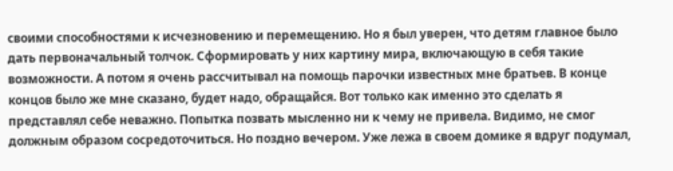своими способностями к исчезновению и перемещению. Но я был уверен, что детям главное было дать первоначальный толчок. Сформировать у них картину мира, включающую в себя такие возможности. А потом я очень рассчитывал на помощь парочки известных мне братьев. В конце концов было же мне сказано, будет надо, обращайся. Вот только как именно это сделать я представлял себе неважно. Попытка позвать мысленно ни к чему не привела. Видимо, не смог должным образом сосредоточиться. Но поздно вечером. Уже лежа в своем домике я вдруг подумал,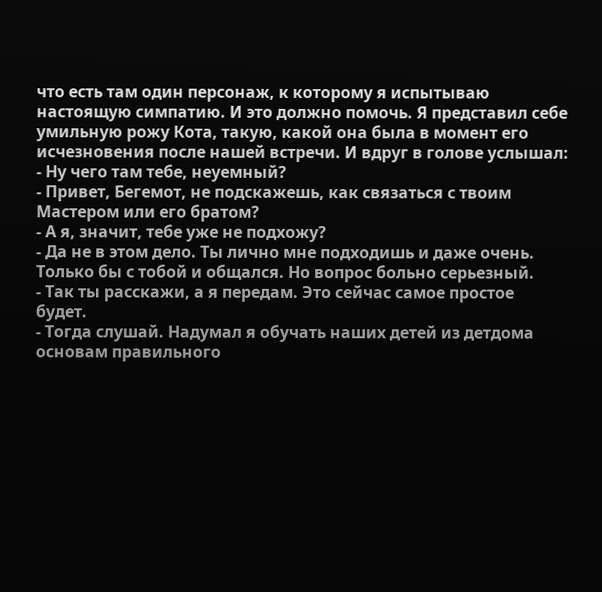что есть там один персонаж, к которому я испытываю настоящую симпатию. И это должно помочь. Я представил себе умильную рожу Кота, такую, какой она была в момент его исчезновения после нашей встречи. И вдруг в голове услышал: - Ну чего там тебе, неуемный?
- Привет, Бегемот, не подскажешь, как связаться с твоим Мастером или его братом?
- А я, значит, тебе уже не подхожу?
- Да не в этом дело. Ты лично мне подходишь и даже очень. Только бы с тобой и общался. Но вопрос больно серьезный.
- Так ты расскажи, а я передам. Это сейчас самое простое будет.
- Тогда слушай. Надумал я обучать наших детей из детдома основам правильного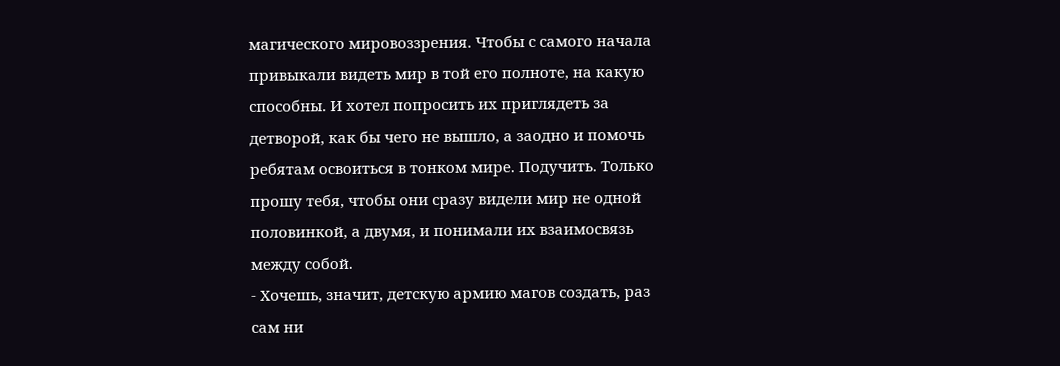магического мировоззрения. Чтобы с самого начала привыкали видеть мир в той его полноте, на какую способны. И хотел попросить их приглядеть за детворой, как бы чего не вышло, а заодно и помочь ребятам освоиться в тонком мире. Подучить. Только прошу тебя, чтобы они сразу видели мир не одной половинкой, а двумя, и понимали их взаимосвязь между собой.
- Хочешь, значит, детскую армию магов создать, раз сам ни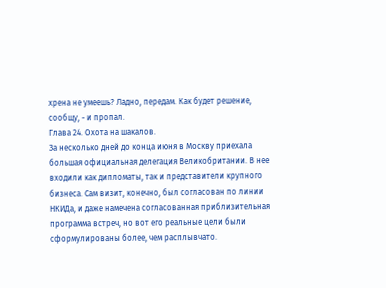хрена не умеешь? Ладно, передам. Как будет решение, сообщу, - и пропал.
Глава 24. Охота на шакалов.
За несколько дней до конца июня в Москву приехала большая официальная делегация Великобритании. В нее входили как дипломаты, так и представители крупного бизнеса. Сам визит, конечно, был согласован по линии НКИДа, и даже намечена согласованная приблизительная программа встреч, но вот его реальные цели были сформулированы более, чем расплывчато.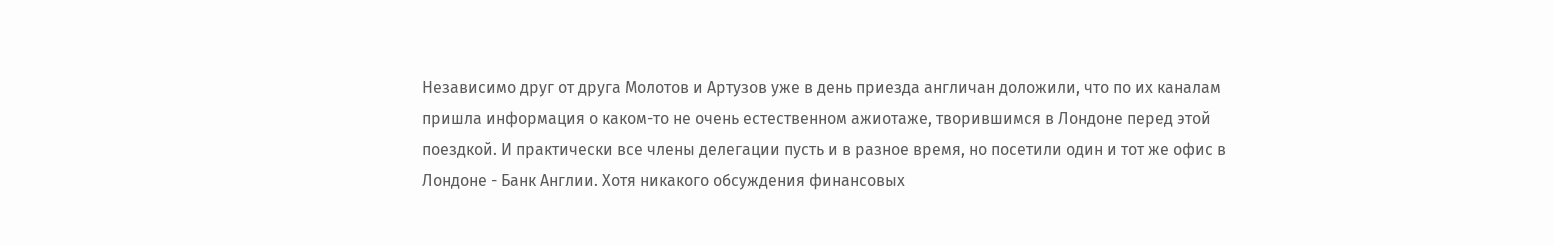Независимо друг от друга Молотов и Артузов уже в день приезда англичан доложили, что по их каналам пришла информация о каком-то не очень естественном ажиотаже, творившимся в Лондоне перед этой поездкой. И практически все члены делегации пусть и в разное время, но посетили один и тот же офис в Лондоне - Банк Англии. Хотя никакого обсуждения финансовых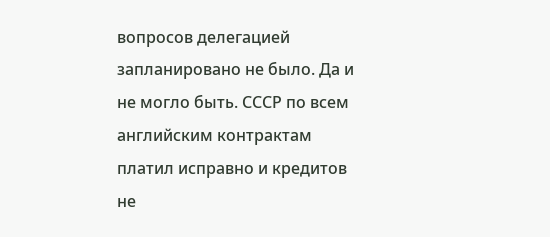вопросов делегацией запланировано не было. Да и не могло быть. СССР по всем английским контрактам платил исправно и кредитов не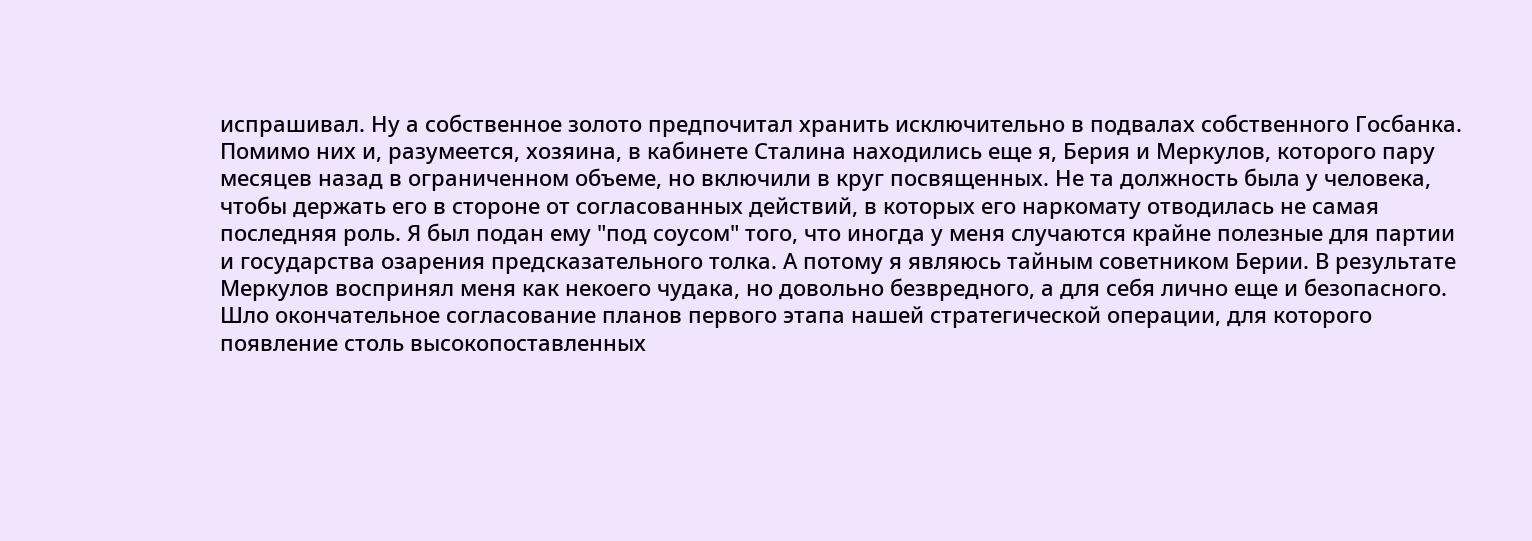испрашивал. Ну а собственное золото предпочитал хранить исключительно в подвалах собственного Госбанка.
Помимо них и, разумеется, хозяина, в кабинете Сталина находились еще я, Берия и Меркулов, которого пару месяцев назад в ограниченном объеме, но включили в круг посвященных. Не та должность была у человека, чтобы держать его в стороне от согласованных действий, в которых его наркомату отводилась не самая последняя роль. Я был подан ему "под соусом" того, что иногда у меня случаются крайне полезные для партии и государства озарения предсказательного толка. А потому я являюсь тайным советником Берии. В результате Меркулов воспринял меня как некоего чудака, но довольно безвредного, а для себя лично еще и безопасного.
Шло окончательное согласование планов первого этапа нашей стратегической операции, для которого появление столь высокопоставленных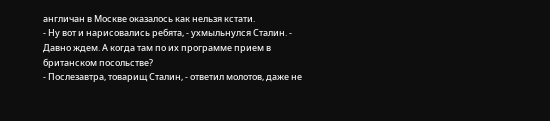англичан в Москве оказалось как нельзя кстати.
- Ну вот и нарисовались ребята, - ухмыльнулся Сталин. - Давно ждем. А когда там по их программе прием в британском посольстве?
- Послезавтра, товарищ Сталин, - ответил молотов, даже не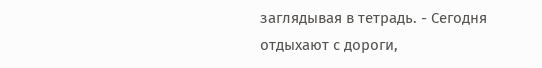заглядывая в тетрадь. - Сегодня отдыхают с дороги,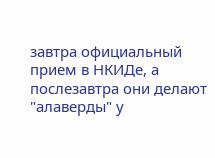завтра официальный прием в НКИДе, а послезавтра они делают "алаверды" у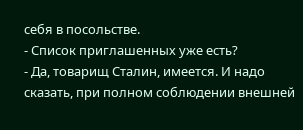себя в посольстве.
- Список приглашенных уже есть?
- Да, товарищ Сталин, имеется. И надо сказать, при полном соблюдении внешней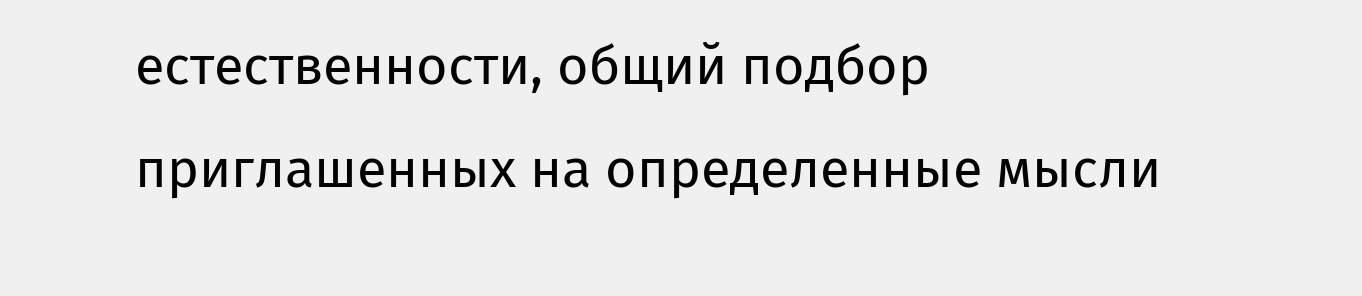естественности, общий подбор приглашенных на определенные мысли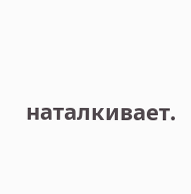наталкивает.